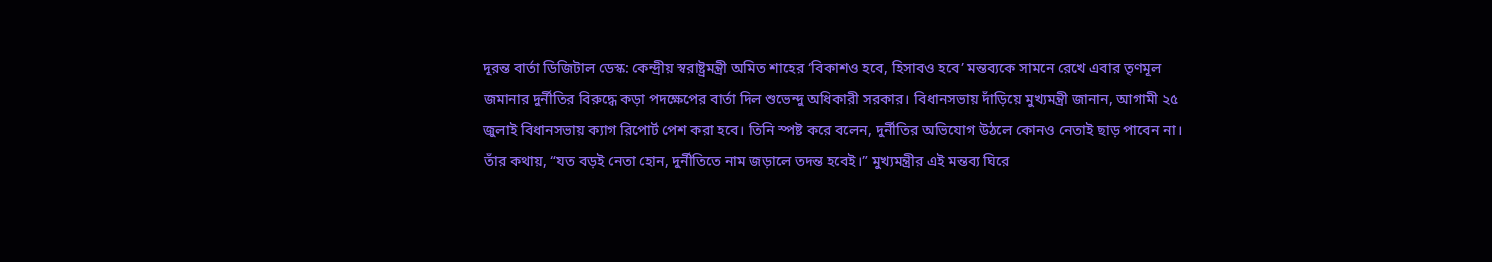দূরন্ত বার্তা ডিজিটাল ডেস্ক: কেন্দ্রীয় স্বরাষ্ট্রমন্ত্রী অমিত শাহের ‘বিকাশও হবে, হিসাবও হবে’ মন্তব্যকে সামনে রেখে এবার তৃণমূল জমানার দুর্নীতির বিরুদ্ধে কড়া পদক্ষেপের বার্তা দিল শুভেন্দু অধিকারী সরকার। বিধানসভায় দাঁড়িয়ে মুখ্যমন্ত্রী জানান, আগামী ২৫ জুলাই বিধানসভায় ক্যাগ রিপোর্ট পেশ করা হবে। তিনি স্পষ্ট করে বলেন, দুর্নীতির অভিযোগ উঠলে কোনও নেতাই ছাড় পাবেন না। তাঁর কথায়, “যত বড়ই নেতা হোন, দুর্নীতিতে নাম জড়ালে তদন্ত হবেই।” মুখ্যমন্ত্রীর এই মন্তব্য ঘিরে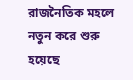রাজনৈতিক মহলে নতুন করে শুরু হয়েছে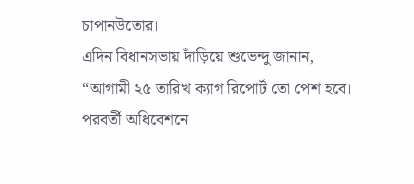চাপানউতোর।
এদিন বিধানসভায় দাঁড়িয়ে শুভেন্দু জানান, “আগামী ২৫ তারিখ ক্যাগ রিপোর্ট তো পেশ হবে। পরবর্তী অধিবেশনে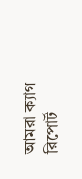আমরা ক্যাগ রিপোর্ট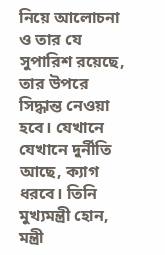নিয়ে আলোচনা ও তার যে সুপারিশ রয়েছে, তার উপরে সিদ্ধান্ত নেওয়া হবে। যেখানে যেখানে দুর্নীতি আছে, ক্যাগ ধরবে। তিনি মুখ্যমন্ত্রী হোন, মন্ত্রী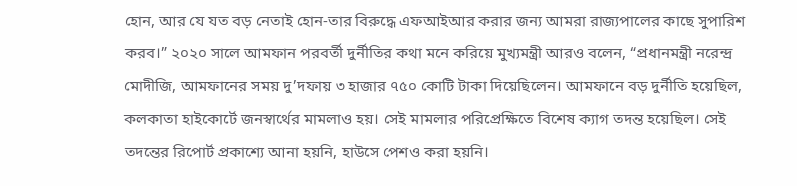হোন, আর যে যত বড় নেতাই হোন-তার বিরুদ্ধে এফআইআর করার জন্য আমরা রাজ্যপালের কাছে সুপারিশ করব।” ২০২০ সালে আমফান পরবর্তী দুর্নীতির কথা মনে করিয়ে মুখ্যমন্ত্রী আরও বলেন, “প্রধানমন্ত্রী নরেন্দ্র মোদীজি, আমফানের সময় দু’দফায় ৩ হাজার ৭৫০ কোটি টাকা দিয়েছিলেন। আমফানে বড় দুর্নীতি হয়েছিল, কলকাতা হাইকোর্টে জনস্বার্থের মামলাও হয়। সেই মামলার পরিপ্রেক্ষিতে বিশেষ ক্যাগ তদন্ত হয়েছিল। সেই তদন্তের রিপোর্ট প্রকাশ্যে আনা হয়নি, হাউসে পেশও করা হয়নি।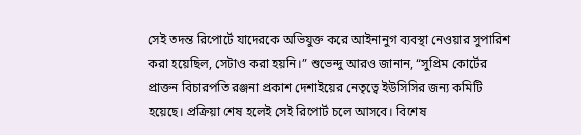সেই তদন্ত রিপোর্টে যাদেরকে অভিযুক্ত করে আইনানুগ ব্যবস্থা নেওয়ার সুপারিশ করা হয়েছিল, সেটাও করা হয়নি।” শুভেন্দু আরও জানান, “সুপ্রিম কোর্টের প্রাক্তন বিচারপতি রঞ্জনা প্রকাশ দেশাইয়ের নেতৃত্বে ইউসিসির জন্য কমিটি হয়েছে। প্রক্রিয়া শেষ হলেই সেই রিপোর্ট চলে আসবে। বিশেষ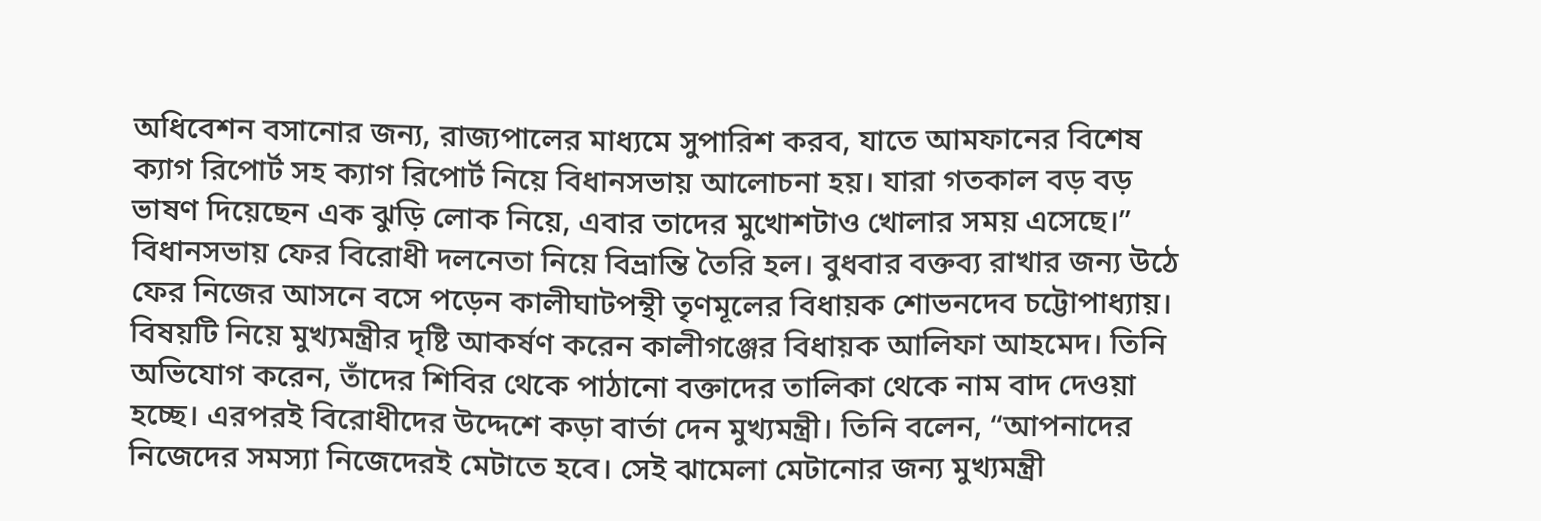অধিবেশন বসানোর জন্য, রাজ্যপালের মাধ্যমে সুপারিশ করব, যাতে আমফানের বিশেষ ক্যাগ রিপোর্ট সহ ক্যাগ রিপোর্ট নিয়ে বিধানসভায় আলোচনা হয়। যারা গতকাল বড় বড় ভাষণ দিয়েছেন এক ঝুড়ি লোক নিয়ে, এবার তাদের মুখোশটাও খোলার সময় এসেছে।”
বিধানসভায় ফের বিরোধী দলনেতা নিয়ে বিভ্রান্তি তৈরি হল। বুধবার বক্তব্য রাখার জন্য উঠে ফের নিজের আসনে বসে পড়েন কালীঘাটপন্থী তৃণমূলের বিধায়ক শোভনদেব চট্টোপাধ্যায়। বিষয়টি নিয়ে মুখ্যমন্ত্রীর দৃষ্টি আকর্ষণ করেন কালীগঞ্জের বিধায়ক আলিফা আহমেদ। তিনি অভিযোগ করেন, তাঁদের শিবির থেকে পাঠানো বক্তাদের তালিকা থেকে নাম বাদ দেওয়া হচ্ছে। এরপরই বিরোধীদের উদ্দেশে কড়া বার্তা দেন মুখ্যমন্ত্রী। তিনি বলেন, “আপনাদের নিজেদের সমস্যা নিজেদেরই মেটাতে হবে। সেই ঝামেলা মেটানোর জন্য মুখ্যমন্ত্রী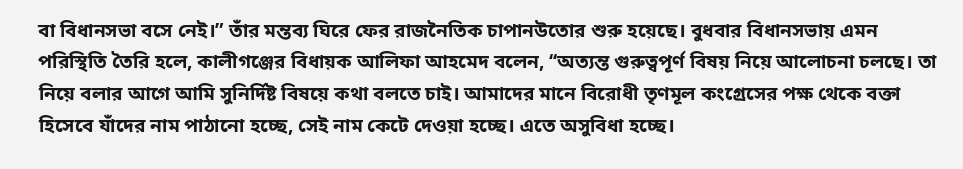বা বিধানসভা বসে নেই।” তাঁর মন্তব্য ঘিরে ফের রাজনৈতিক চাপানউতোর শুরু হয়েছে। বুধবার বিধানসভায় এমন পরিস্থিতি তৈরি হলে, কালীগঞ্জের বিধায়ক আলিফা আহমেদ বলেন, ‘‘অত্যন্ত গুরুত্বপূর্ণ বিষয় নিয়ে আলোচনা চলছে। তা নিয়ে বলার আগে আমি সুনির্দিষ্ট বিষয়ে কথা বলতে চাই। আমাদের মানে বিরোধী তৃণমূল কংগ্রেসের পক্ষ থেকে বক্তা হিসেবে যাঁদের নাম পাঠানো হচ্ছে, সেই নাম কেটে দেওয়া হচ্ছে। এতে অসুবিধা হচ্ছে।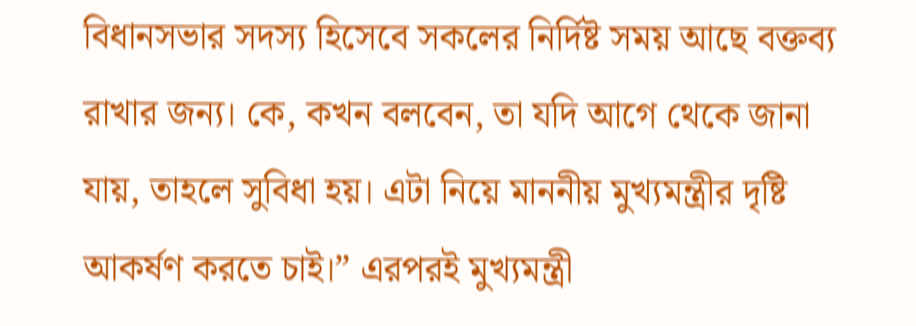বিধানসভার সদস্য হিসেবে সকলের নির্দিষ্ট সময় আছে বক্তব্য রাখার জন্য। কে, কখন বলবেন, তা যদি আগে থেকে জানা যায়, তাহলে সুবিধা হয়। এটা নিয়ে মাননীয় মুখ্যমন্ত্রীর দৃষ্টি আকর্ষণ করতে চাই।” এরপরই মুখ্যমন্ত্রী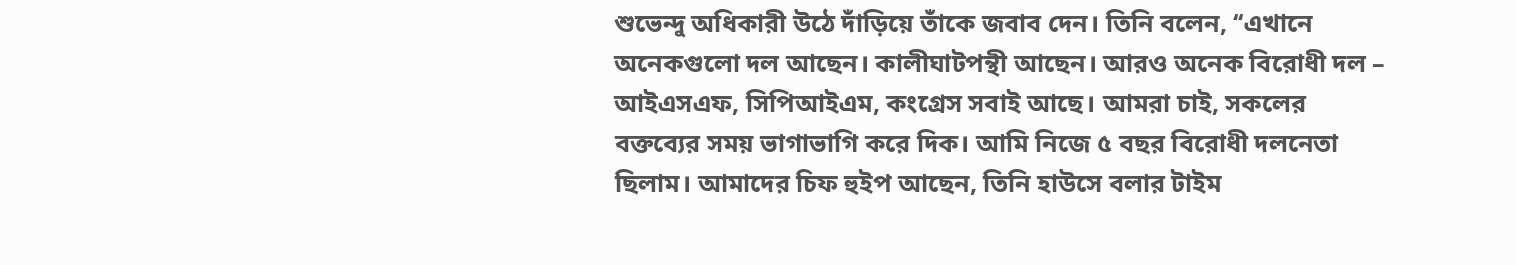শুভেন্দু অধিকারী উঠে দাঁড়িয়ে তাঁকে জবাব দেন। তিনি বলেন, ‘‘এখানে অনেকগুলো দল আছেন। কালীঘাটপন্থী আছেন। আরও অনেক বিরোধী দল – আইএসএফ, সিপিআইএম, কংগ্রেস সবাই আছে। আমরা চাই, সকলের বক্তব্যের সময় ভাগাভাগি করে দিক। আমি নিজে ৫ বছর বিরোধী দলনেতা ছিলাম। আমাদের চিফ হুইপ আছেন, তিনি হাউসে বলার টাইম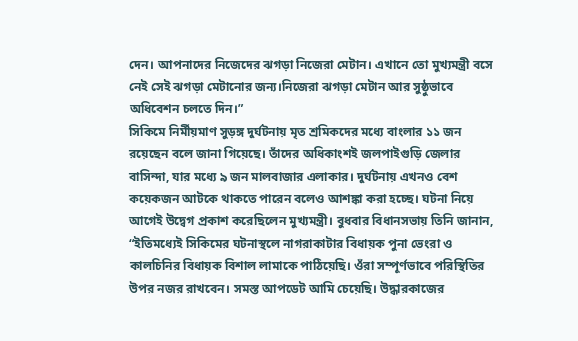দেন। আপনাদের নিজেদের ঝগড়া নিজেরা মেটান। এখানে তো মুখ্যমন্ত্রী বসে নেই সেই ঝগড়া মেটানোর জন্য।নিজেরা ঝগড়া মেটান আর সুষ্ঠুভাবে অধিবেশন চলতে দিন।”
সিকিমে নির্মীয়মাণ সুড়ঙ্গ দুর্ঘটনায় মৃত শ্রমিকদের মধ্যে বাংলার ১১ জন রয়েছেন বলে জানা গিয়েছে। তাঁদের অধিকাংশই জলপাইগুড়ি জেলার বাসিন্দা, যার মধ্যে ৯ জন মালবাজার এলাকার। দুর্ঘটনায় এখনও বেশ কয়েকজন আটকে থাকতে পারেন বলেও আশঙ্কা করা হচ্ছে। ঘটনা নিয়ে আগেই উদ্বেগ প্রকাশ করেছিলেন মুখ্যমন্ত্রী। বুধবার বিধানসভায় তিনি জানান, “ইতিমধ্যেই সিকিমের ঘটনাস্থলে নাগরাকাটার বিধায়ক পুনা ভেংরা ও কালচিনির বিধায়ক বিশাল লামাকে পাঠিয়েছি। ওঁরা সম্পূর্ণভাবে পরিস্থিতির উপর নজর রাখবেন। সমস্ত আপডেট আমি চেয়েছি। উদ্ধারকাজের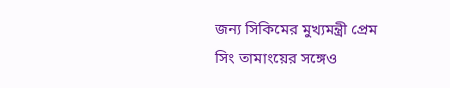জন্য সিকিমের মুখ্যমন্ত্রী প্রেম সিং তামাংয়ের সঙ্গেও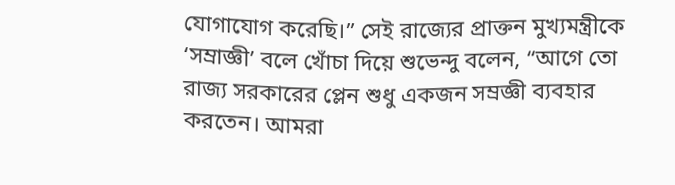যোগাযোগ করেছি।” সেই রাজ্যের প্রাক্তন মুখ্যমন্ত্রীকে ‘সম্রাজ্ঞী’ বলে খোঁচা দিয়ে শুভেন্দু বলেন, “আগে তো রাজ্য সরকারের প্লেন শুধু একজন সম্রজ্ঞী ব্যবহার করতেন। আমরা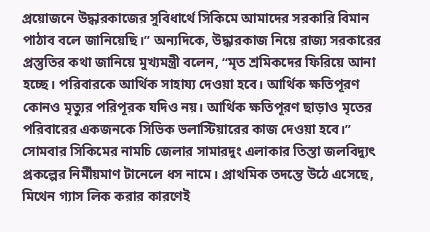প্রয়োজনে উদ্ধারকাজের সুবিধার্থে সিকিমে আমাদের সরকারি বিমান পাঠাব বলে জানিয়েছি।” অন্যদিকে, উদ্ধারকাজ নিয়ে রাজ্য সরকারের প্রস্তুতির কথা জানিয়ে মুখ্যমন্ত্রী বলেন, “মৃত শ্রমিকদের ফিরিয়ে আনা হচ্ছে। পরিবারকে আর্থিক সাহায্য দেওয়া হবে। আর্থিক ক্ষতিপূরণ কোনও মৃত্যুর পরিপূরক যদিও নয়। আর্থিক ক্ষতিপূরণ ছাড়াও মৃতের পরিবারের একজনকে সিভিক ভলাস্টিয়ারের কাজ দেওয়া হবে।”
সোমবার সিকিমের নামচি জেলার সামারদুং এলাকার তিস্তা জলবিদ্যুৎ প্রকল্পের নির্মীয়মাণ টানেলে ধস নামে। প্রাথমিক তদন্তে উঠে এসেছে, মিথেন গ্যাস লিক করার কারণেই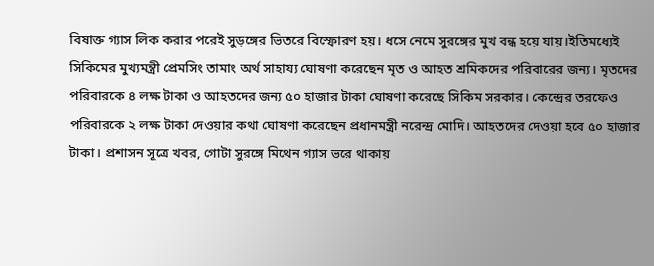বিষাক্ত গ্যাস লিক করার পরেই সুড়ঙ্গের ভিতরে বিস্ফোরণ হয়। ধসে নেমে সুরঙ্গের মুখ বন্ধ হয়ে যায়।ইতিমধ্যেই সিকিমের মুখ্যমন্ত্রী প্রেমসিং তামাং অর্থ সাহায্য ঘোষণা করেছেন মৃত ও আহত শ্রমিকদের পরিবারের জন্য। মৃতদের পরিবারকে ৪ লক্ষ টাকা ও আহতদের জন্য ৫০ হাজার টাকা ঘোষণা করেছে সিকিম সরকার। কেন্দ্রের তরফেও পরিবারকে ২ লক্ষ টাকা দেওয়ার কথা ঘোষণা করেছেন প্রধানমন্ত্রী নরেন্দ্র মোদি। আহতদের দেওয়া হবে ৫০ হাজার টাকা। প্রশাসন সূত্রে খবর, গোটা সুরঙ্গে মিথেন গ্যাস ভরে থাকায়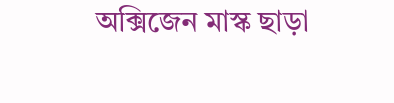অক্সিজেন মাস্ক ছাড়া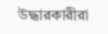উদ্ধারকারীরা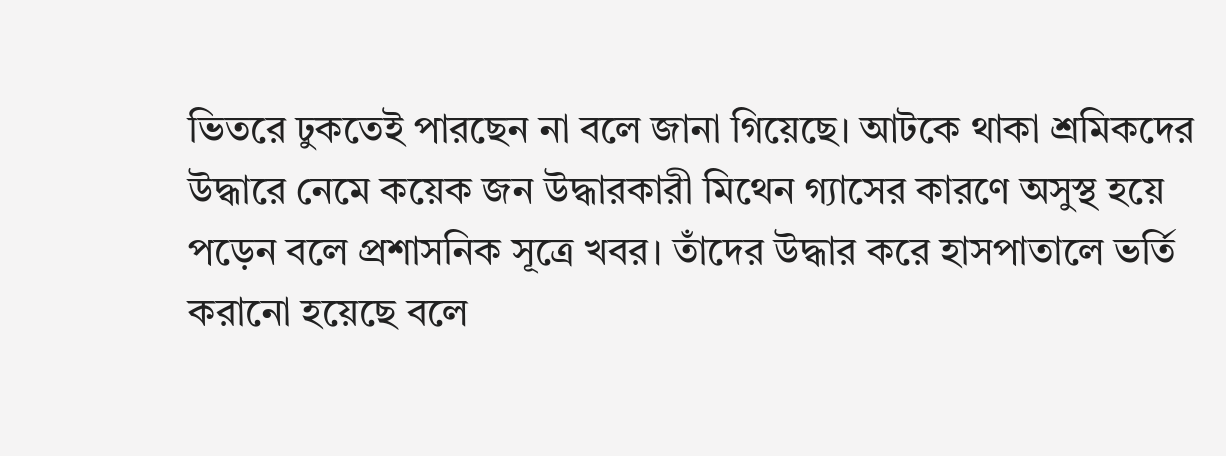ভিতরে ঢুকতেই পারছেন না বলে জানা গিয়েছে। আটকে থাকা শ্রমিকদের উদ্ধারে নেমে কয়েক জন উদ্ধারকারী মিথেন গ্যাসের কারণে অসুস্থ হয়ে পড়েন বলে প্রশাসনিক সূত্রে খবর। তাঁদের উদ্ধার করে হাসপাতালে ভর্তি করানো হয়েছে বলে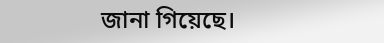জানা গিয়েছে।